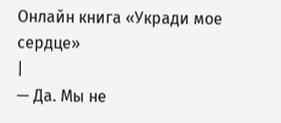Онлайн книга «Укради мое сердце»
|
— Да. Мы не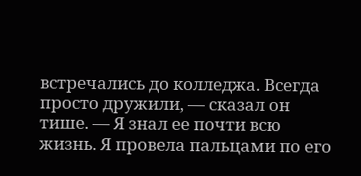встречались до колледжа. Всегда просто дружили, — сказал он тише. — Я знал ее почти всю жизнь. Я провела пальцами по его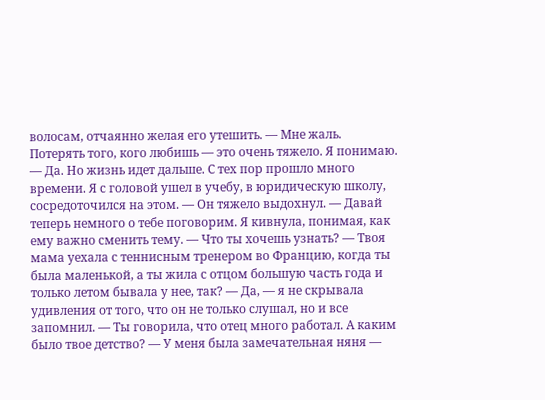волосам, отчаянно желая его утешить. — Мне жаль. Потерять того, кого любишь — это очень тяжело. Я понимаю. — Да. Но жизнь идет дальше. С тех пор прошло много времени. Я с головой ушел в учебу, в юридическую школу, сосредоточился на этом. — Он тяжело выдохнул. — Давай теперь немного о тебе поговорим. Я кивнула, понимая, как ему важно сменить тему. — Что ты хочешь узнать? — Твоя мама уехала с теннисным тренером во Францию, когда ты была маленькой, а ты жила с отцом большую часть года и только летом бывала у нее, так? — Да, — я не скрывала удивления от того, что он не только слушал, но и все запомнил. — Ты говорила, что отец много работал. А каким было твое детство? — У меня была замечательная няня —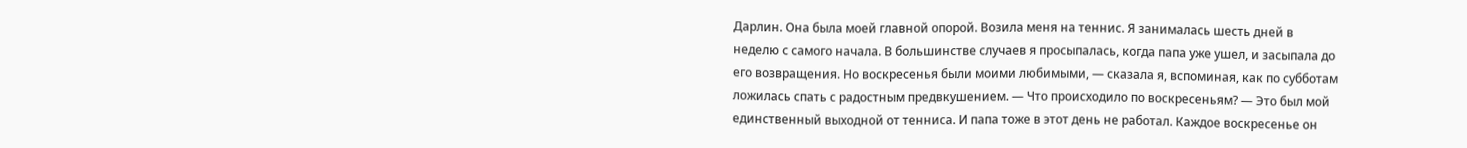Дарлин. Она была моей главной опорой. Возила меня на теннис. Я занималась шесть дней в неделю с самого начала. В большинстве случаев я просыпалась, когда папа уже ушел, и засыпала до его возвращения. Но воскресенья были моими любимыми, — сказала я, вспоминая, как по субботам ложилась спать с радостным предвкушением. — Что происходило по воскресеньям? — Это был мой единственный выходной от тенниса. И папа тоже в этот день не работал. Каждое воскресенье он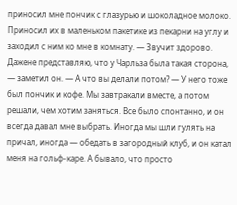приносил мне пончик с глазурью и шоколадное молоко. Приносил их в маленьком пакетике из пекарни на углу и заходил с ним ко мне в комнату. — Звучит здорово. Дажене представляю, что у Чарльза была такая сторона, — заметил он. — А что вы делали потом? — У него тоже был пончик и кофе. Мы завтракали вместе, а потом решали, чем хотим заняться. Все было спонтанно, и он всегда давал мне выбрать. Иногда мы шли гулять на причал, иногда — обедать в загородный клуб, и он катал меня на гольф-каре. А бывало, что просто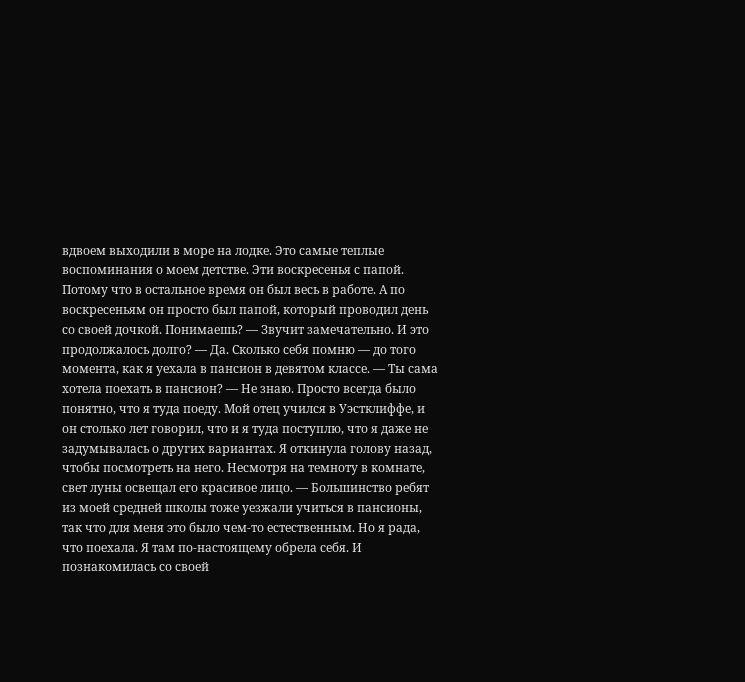вдвоем выходили в море на лодке. Это самые теплые воспоминания о моем детстве. Эти воскресенья с папой. Потому что в остальное время он был весь в работе. А по воскресеньям он просто был папой, который проводил день со своей дочкой. Понимаешь? — Звучит замечательно. И это продолжалось долго? — Да. Сколько себя помню — до того момента, как я уехала в пансион в девятом классе. — Ты сама хотела поехать в пансион? — Не знаю. Просто всегда было понятно, что я туда поеду. Мой отец учился в Уэстклиффе, и он столько лет говорил, что и я туда поступлю, что я даже не задумывалась о других вариантах. Я откинула голову назад, чтобы посмотреть на него. Несмотря на темноту в комнате, свет луны освещал его красивое лицо. — Большинство ребят из моей средней школы тоже уезжали учиться в пансионы, так что для меня это было чем-то естественным. Но я рада, что поехала. Я там по-настоящему обрела себя. И познакомилась со своей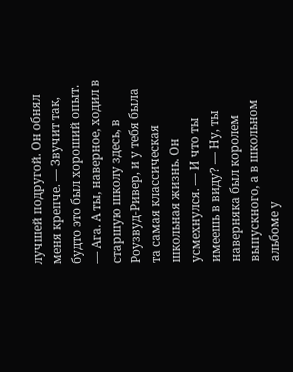лучшей подругой. Он обнял меня крепче. — Звучит так, будто это был хороший опыт. — Ага. А ты, наверное, ходил в старшую школу здесь, в Роузвуд-Ривер, и у тебя была та самая классическая школьная жизнь. Он усмехнулся. — И что ты имеешь в виду? — Ну, ты наверняка был королем выпускного, а в школьном альбоме у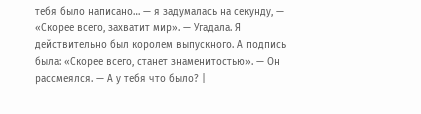тебя было написано… — я задумалась на секунду, — «Скорее всего, захватит мир». — Угадала. Я действительно был королем выпускного. А подпись была: «Скорее всего, станет знаменитостью». — Он рассмеялся. — А у тебя что было? |